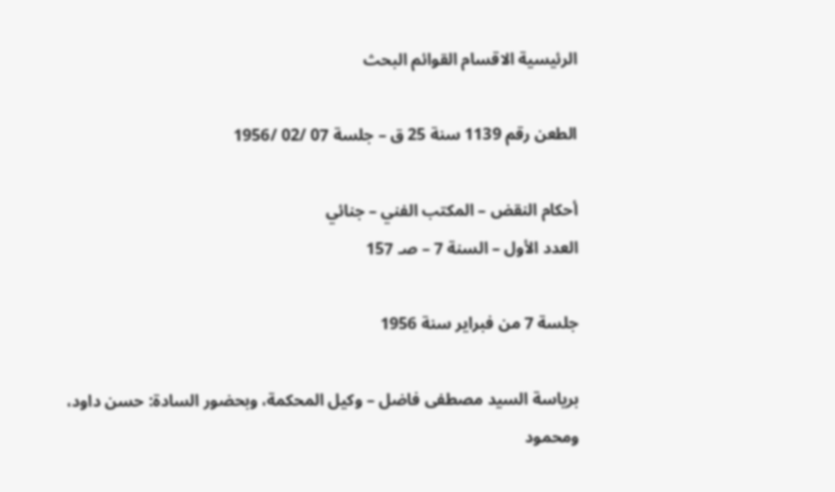الرئيسية الاقسام القوائم البحث

الطعن رقم 1139 سنة 25 ق – جلسة 07 /02 /1956

أحكام النقض – المكتب الفني – جنائي
العدد الأول – السنة 7 – صـ 157

جلسة 7 من فبراير سنة 1956

برياسة السيد مصطفى فاضل – وكيل المحكمة، وبحضور السادة: حسن داود، ومحمود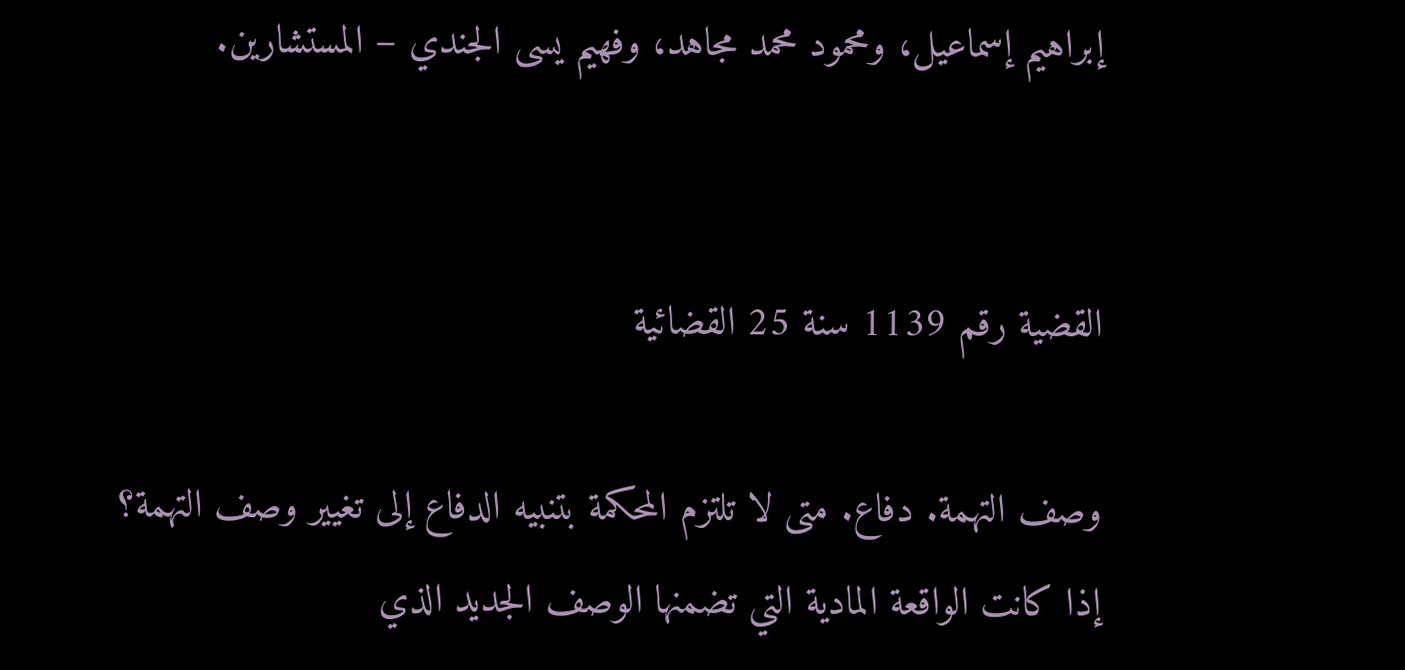إبراهيم إسماعيل، ومحمود محمد مجاهد، وفهيم يسى الجندي – المستشارين.


القضية رقم 1139 سنة 25 القضائية

وصف التهمة. دفاع. متى لا تلتزم المحكمة بتنبيه الدفاع إلى تغيير وصف التهمة؟
إذا كانت الواقعة المادية التي تضمنها الوصف الجديد الذي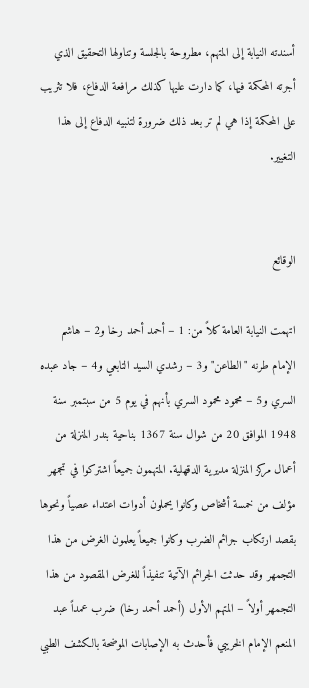أسندته النيابة إلى المتهم، مطروحة بالجلسة وتناولها التحقيق الذي أجرته المحكمة فيها، كما دارت عليها كذلك مرافعة الدفاع، فلا تثريب على المحكمة إذا هي لم تر بعد ذلك ضرورة لتنبيه الدفاع إلى هذا التغيير.


الوقائع

اتهمت النيابة العامة كلاً من: 1 – أحمد أحمد رخا و2 – هاشم الإمام طرنه "الطاعن" و3 – رشدي السيد التابعي و4 – جاد عبده السري و5 – محمود محمود السري بأنهم في يوم 5 من سبتمبر سنة 1948 الموافق 20 من شوال سنة 1367 بناحية بندر المنزلة من أعمال مركز المنزلة مديرية الدقهلية. المتهمون جميعاً اشتركوا في تجمهر مؤلف من خمسة أشخاص وكانوا يحملون أدوات اعتداء عصياً ونحوها بقصد ارتكاب جرائم الضرب وكانوا جميعاً يعلمون الغرض من هذا التجمهر وقد حدثت الجرائم الآتية تنفيذاً للغرض المقصود من هذا التجمهر أولاً – المتهم الأول (أحمد أحمد رخا) ضرب عمداً عبد المنعم الإمام الخريبي فأحدث به الإصابات الموضحة بالكشف الطبي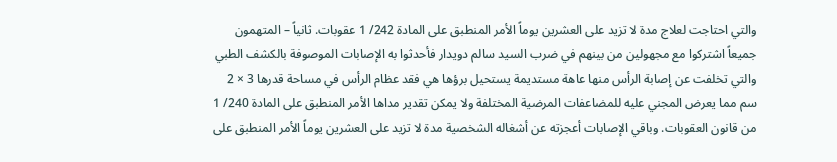والتي احتاجت لعلاج مدة لا تزيد على العشرين يوماً الأمر المنطبق على المادة 242/ 1 عقوبات. ثانياً – المتهمون جميعاً اشتركوا مع مجهولين من بينهم في ضرب السيد سالم دويدار فأحدثوا به الإصابات الموصوفة بالكشف الطبي والتي تخلفت عن إصابة الرأس منها عاهة مستديمة يستحيل برؤها هي فقد عظام الرأس في مساحة قدرها 3 × 2 سم مما يعرض المجني عليه للمضاعفات المرضية المختلفة ولا يمكن تقدير مداها الأمر المنطبق على المادة 240/ 1 من قانون العقوبات. وباقي الإصابات أعجزته عن أشغاله الشخصية مدة لا تزيد على العشرين يوماً الأمر المنطبق على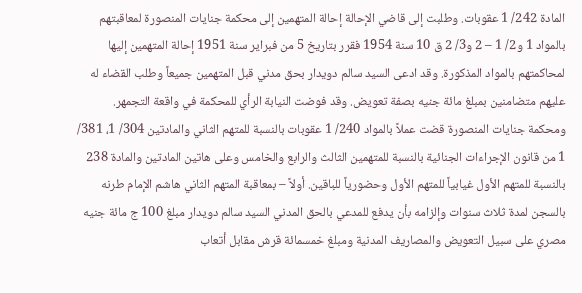المادة 242/ 1 عقوبات. وطلبت إلى قاضي الإحالة إحالة المتهمين إلى محكمة جنايات المنصورة لمعاقبتهم بالمواد 1 و2/ 1 – 2 و3/ 2 ق 10 سنة 1954 فقرر بتاريخ 5 من فبراير سنة 1951 إحالة المتهمين إليها لمحاكمتهم بالمواد المذكورة. وقد ادعى السيد سالم دويدار بحق مدني قبل المتهمين جميعاً وطلب القضاء له عليهم متضامنين بمبلغ مائة جنيه بصفة تعويض. وقد فوضت النيابة الرأي للمحكمة في واقعة التجمهر. ومحكمة جنايات المنصورة قضت عملاً بالمواد 240/ 1 عقوبات بالنسبة للمتهم الثاني والمادتين 304/ 1، 381/ 1 من قانون الإجراءات الجنائية بالنسبة للمتهمين الثالث والرابع والخامس وعلى هاتين المادتين والمادة 238 بالنسبة للمتهم الأول غيابياً للمتهم الأول وحضورياً للباقين. أولاً – بمعاقبة المتهم الثاني هاشم الإمام طرنه بالسجن لمدة ثلاث سنوات وإلزامه بأن يدفع للمدعي بالحق المدني السيد سالم دويدار مبلغ 100 ج مائة جنيه مصري على سبيل التعويض والمصاريف المدنية ومبلغ خمسمائة قرش مقابل أتعاب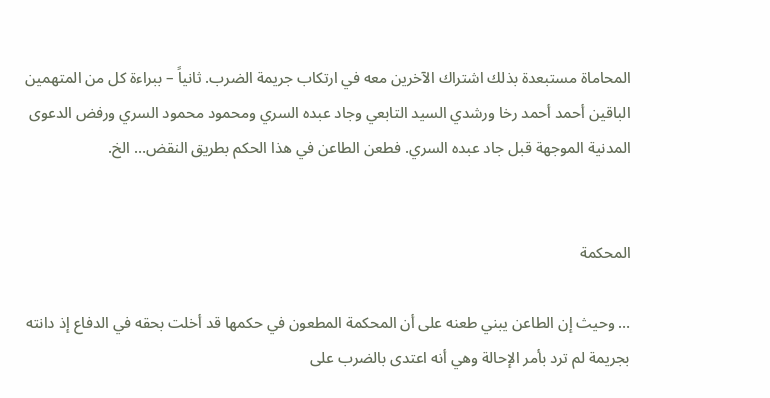المحاماة مستبعدة بذلك اشتراك الآخرين معه في ارتكاب جريمة الضرب. ثانياً – ببراءة كل من المتهمين الباقين أحمد أحمد رخا ورشدي السيد التابعي وجاد عبده السري ومحمود محمود السري ورفض الدعوى المدنية الموجهة قبل جاد عبده السري. فطعن الطاعن في هذا الحكم بطريق النقض… الخ.


المحكمة

… وحيث إن الطاعن يبني طعنه على أن المحكمة المطعون في حكمها قد أخلت بحقه في الدفاع إذ دانته بجريمة لم ترد بأمر الإحالة وهي أنه اعتدى بالضرب على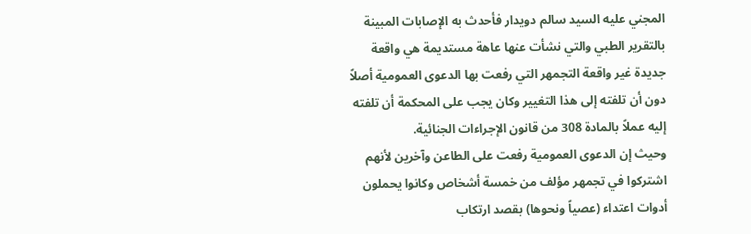المجني عليه السيد سالم دويدار فأحدث به الإصابات المبينة بالتقرير الطبي والتي نشأت عنها عاهة مستديمة هي واقعة جديدة غير واقعة التجمهر التي رفعت بها الدعوى العمومية أصلاً دون أن تلفته إلى هذا التغيير وكان يجب على المحكمة أن تلفته إليه عملاً بالمادة 308 من قانون الإجراءات الجنائية.
وحيث إن الدعوى العمومية رفعت على الطاعن وآخرين لأنهم اشتركوا في تجمهر مؤلف من خمسة أشخاص وكانوا يحملون أدوات اعتداء (عصياً ونحوها) بقصد ارتكاب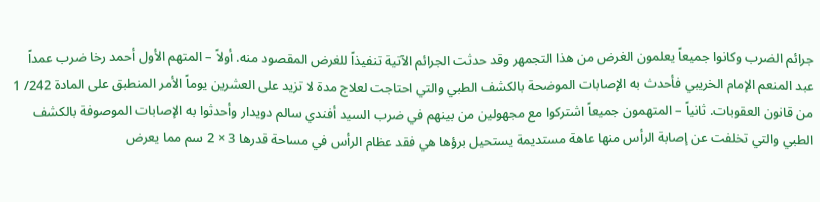جرائم الضرب وكانوا جميعاً يعلمون الغرض من هذا التجمهر وقد حدثت الجرائم الآتية تنفيذاً للغرض المقصود منه. أولاً – المتهم الأول أحمد رخا ضرب عمداً عبد المنعم الإمام الخريبي فأحدث به الإصابات الموضحة بالكشف الطبي والتي احتاجت لعلاج مدة لا تزيد على العشرين يوماً الأمر المنطبق على المادة 242/ 1 من قانون العقوبات. ثانياً – المتهمون جميعاً اشتركوا مع مجهولين من بينهم في ضرب السيد أفندي سالم دويدار وأحدثوا به الإصابات الموصوفة بالكشف الطبي والتي تخلفت عن إصابة الرأس منها عاهة مستديمة يستحيل برؤها هي فقد عظام الرأس في مساحة قدرها 3 × 2 سم مما يعرض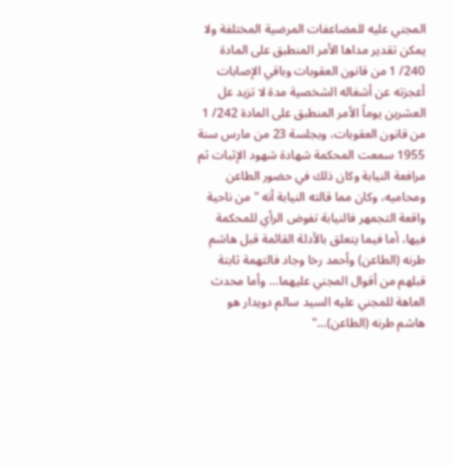المجني عليه للمضاعفات المرضية المختلفة ولا يمكن تقدير مداها الأمر المنطبق على المادة 240/ 1 من قانون العقوبات وباقي الإصابات أعجزته عن أشغاله الشخصية مدة لا تزيد عل العشرين يوماً الأمر المنطبق على المادة 242/ 1 من قانون العقوبات، وبجلسة 23 من مارس سنة 1955 سمعت المحكمة شهادة شهود الإثبات ثم مرافعة النيابة وكان ذلك في حضور الطاعن ومحاميه، وكان مما قالته النيابة أنه "من ناحية واقعة التجمهر فالنيابة تفوض الرأي للمحكمة فيها، أما فيما يتعلق بالأدلة القائمة قبل هاشم طرنه (الطاعن) وأحمد رخا وجاد فالتهمة ثابتة قبلهم من أقوال المجني عليهما… وأما محدث العاهة للمجني عليه السيد سالم دويدار هو هاشم طرنه (الطاعن)…"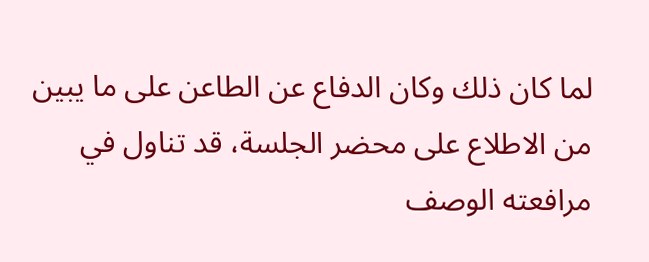لما كان ذلك وكان الدفاع عن الطاعن على ما يبين من الاطلاع على محضر الجلسة، قد تناول في مرافعته الوصف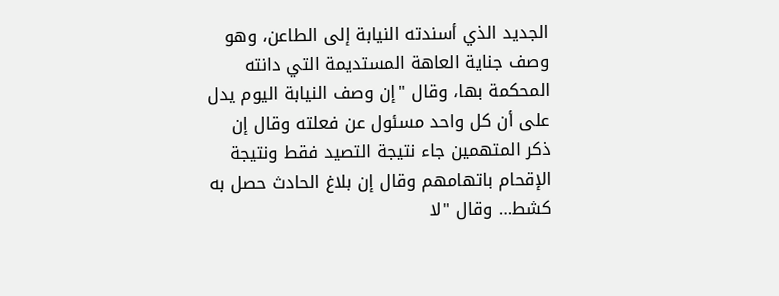الجديد الذي أسندته النيابة إلى الطاعن، وهو وصف جناية العاهة المستديمة التي دانته المحكمة بها، وقال "إن وصف النيابة اليوم يدل على أن كل واحد مسئول عن فعلته وقال إن ذكر المتهمين جاء نتيجة التصيد فقط ونتيجة الإقحام باتهامهم وقال إن بلاغ الحادث حصل به كشط… وقال "لا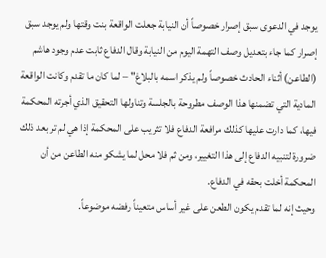يوجد في الدعوى سبق إصرار خصوصاً أن النيابة جعلت الواقعة بنت وقتها ولم يوجد سبق إصرار كما جاء بتعديل وصف التهمة اليوم من النيابة وقال الدفاع ثابت عدم وجود هاشم (الطاعن) أثناء الحادث خصوصاً ولم يذكر اسمه بالبلاغ" – لما كان ما تقدم وكانت الواقعة المادية التي تضمنها هذا الوصف مطروحة بالجلسة وتناولها التحقيق الذي أجرته المحكمة فيها، كما دارت عليها كذلك مرافعة الدفاع فلا تثريب على المحكمة إذا هي لم تر بعد ذلك ضرورة لتنبيه الدفاع إلى هذا التغيير، ومن ثم فلا محل لما يشكو منه الطاعن من أن المحكمة أخلت بحقه في الدفاع.
وحيث إنه لما تقدم يكون الطعن على غير أساس متعيناً رفضه موضوعاً.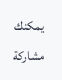يمكنك مشاركة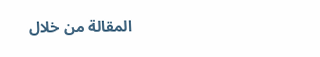المقالة من خلال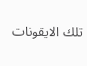تلك الايقونات